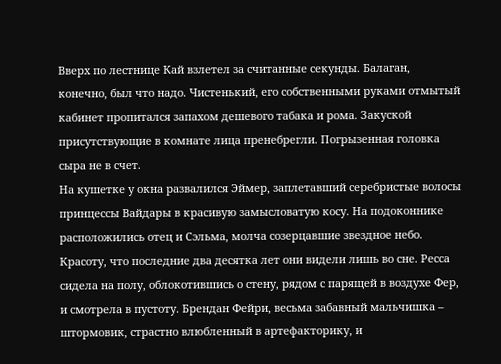Вверх по лестнице Кай взлетел за считанные секунды. Балаган, конечно, был что надо. Чистенький, его собственными руками отмытый кабинет пропитался запахом дешевого табака и рома. Закуской присутствующие в комнате лица пренебрегли. Погрызенная головка сыра не в счет.
На кушетке у окна развалился Эймер, заплетавший серебристые волосы принцессы Вайдары в красивую замысловатую косу. На подоконнике расположились отец и Сэльма, молча созерцавшие звездное небо. Красоту, что последние два десятка лет они видели лишь во сне. Ресса сидела на полу, облокотившись о стену, рядом с парящей в воздухе Фер, и смотрела в пустоту. Брендан Фейри, весьма забавный мальчишка – штормовик, страстно влюбленный в артефакторику, и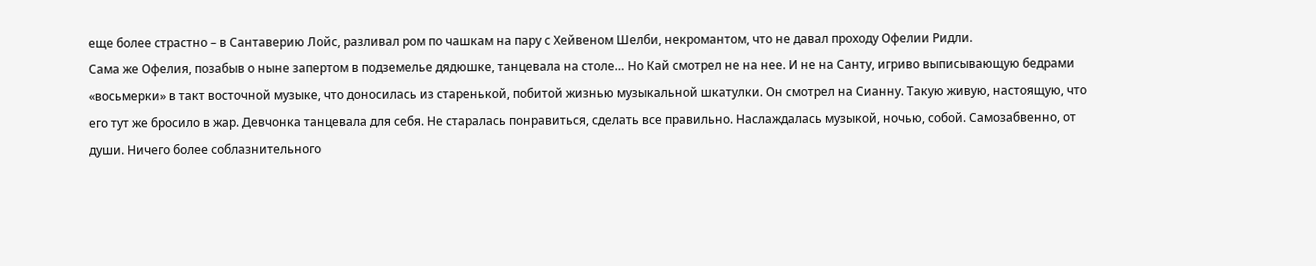еще более страстно – в Сантаверию Лойс, разливал ром по чашкам на пару с Хейвеном Шелби, некромантом, что не давал проходу Офелии Ридли.
Сама же Офелия, позабыв о ныне запертом в подземелье дядюшке, танцевала на столе… Но Кай смотрел не на нее. И не на Санту, игриво выписывающую бедрами «восьмерки» в такт восточной музыке, что доносилась из старенькой, побитой жизнью музыкальной шкатулки. Он смотрел на Сианну. Такую живую, настоящую, что его тут же бросило в жар. Девчонка танцевала для себя. Не старалась понравиться, сделать все правильно. Наслаждалась музыкой, ночью, собой. Самозабвенно, от души. Ничего более соблазнительного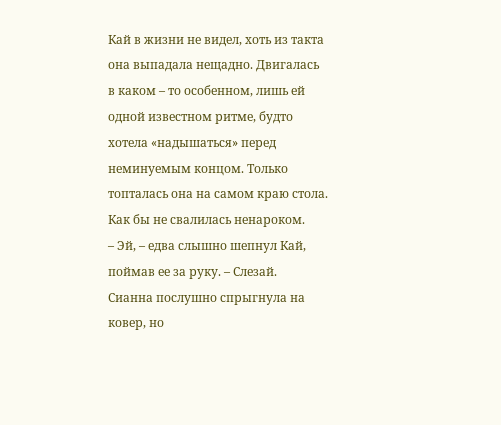Кай в жизни не видел, хоть из такта она выпадала нещадно. Двигалась в каком – то особенном, лишь ей одной известном ритме, будто хотела «надышаться» перед неминуемым концом. Только топталась она на самом краю стола. Как бы не свалилась ненароком.
– Эй, – едва слышно шепнул Кай, поймав ее за руку. – Слезай.
Сианна послушно спрыгнула на ковер, но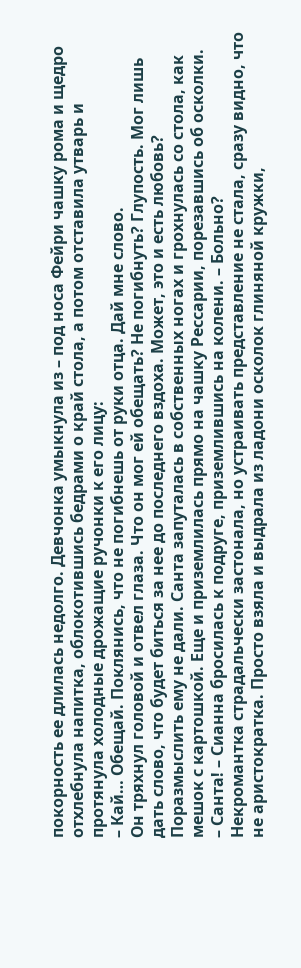покорность ее длилась недолго. Девчонка умыкнула из – под носа Фейри чашку рома и щедро отхлебнула напитка, облокотившись бедрами о край стола, а потом отставила утварь и протянула холодные дрожащие ручонки к его лицу:
– Кай… Обещай. Поклянись, что не погибнешь от руки отца. Дай мне слово.
Он тряхнул головой и отвел глаза. Что он мог ей обещать? Не погибнуть? Глупость. Мог лишь дать слово, что будет биться за нее до последнего вздоха. Может, это и есть любовь?
Поразмыслить ему не дали. Санта запуталась в собственных ногах и грохнулась со стола, как мешок с картошкой. Еще и приземлилась прямо на чашку Рессарии, порезавшись об осколки.
– Санта! – Сианна бросилась к подруге, приземлившись на колени. – Больно?
Некромантка страдальчески застонала, но устраивать представление не стала, сразу видно, что не аристократка. Просто взяла и выдрала из ладони осколок глиняной кружки,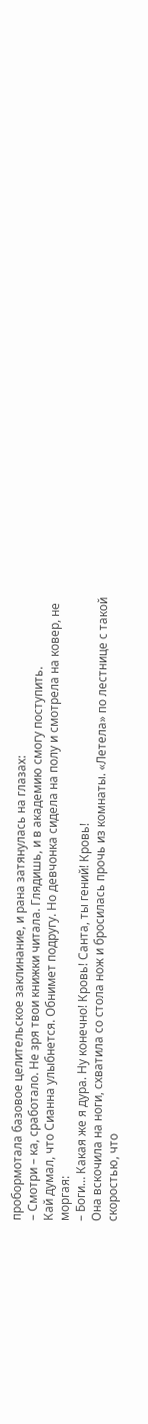пробормотала базовое целительское заклинание, и рана затянулась на глазах:
– Смотри – ка, сработало. Не зря твои книжки читала. Глядишь, и в академию смогу поступить.
Кай думал, что Сианна улыбнется. Обнимет подругу. Но девчонка сидела на полу и смотрела на ковер, не моргая:
– Боги… Какая же я дура. Ну конечно! Кровь! Санта, ты гений! Кровь!
Она вскочила на ноги, схватила со стола нож и бросилась прочь из комнаты. «Летела» по лестнице с такой скоростью, что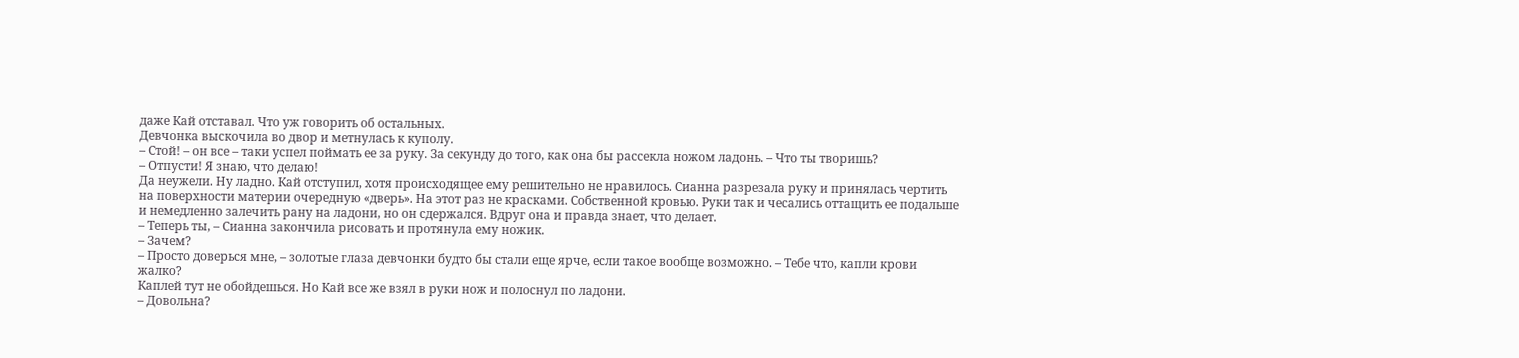даже Кай отставал. Что уж говорить об остальных.
Девчонка выскочила во двор и метнулась к куполу.
– Стой! – он все – таки успел поймать ее за руку. За секунду до того, как она бы рассекла ножом ладонь. – Что ты творишь?
– Отпусти! Я знаю, что делаю!
Да неужели. Ну ладно. Кай отступил, хотя происходящее ему решительно не нравилось. Сианна разрезала руку и принялась чертить на поверхности материи очередную «дверь». На этот раз не красками. Собственной кровью. Руки так и чесались оттащить ее подальше и немедленно залечить рану на ладони, но он сдержался. Вдруг она и правда знает, что делает.
– Теперь ты, – Сианна закончила рисовать и протянула ему ножик.
– Зачем?
– Просто доверься мне, – золотые глаза девчонки будто бы стали еще ярче, если такое вообще возможно. – Тебе что, капли крови жалко?
Каплей тут не обойдешься. Но Кай все же взял в руки нож и полоснул по ладони.
– Довольна?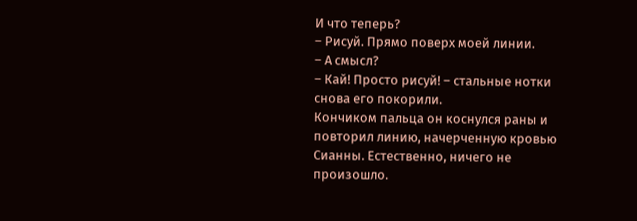И что теперь?
– Рисуй. Прямо поверх моей линии.
– А смысл?
– Кай! Просто рисуй! – стальные нотки снова его покорили.
Кончиком пальца он коснулся раны и повторил линию, начерченную кровью Сианны. Естественно, ничего не произошло.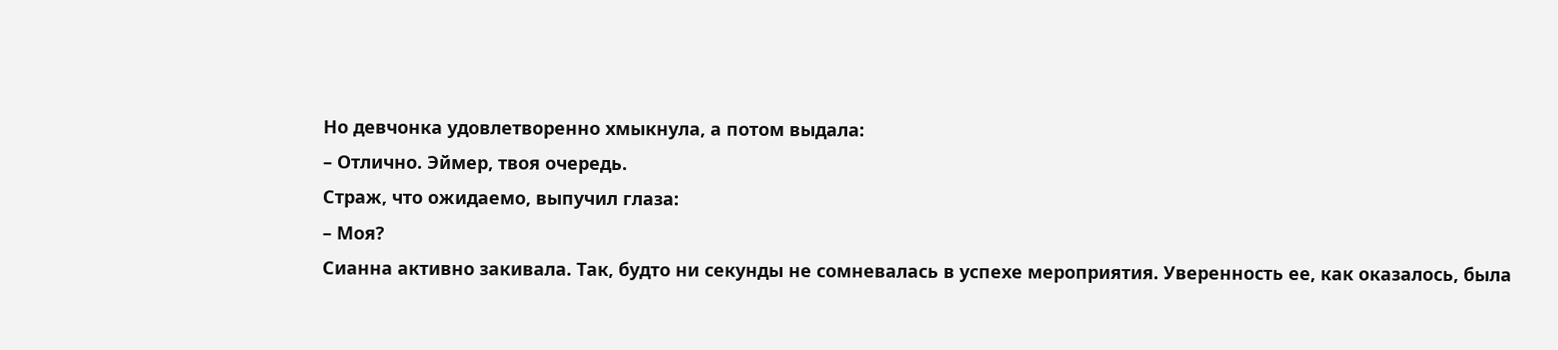Но девчонка удовлетворенно хмыкнула, а потом выдала:
– Отлично. Эймер, твоя очередь.
Страж, что ожидаемо, выпучил глаза:
– Моя?
Сианна активно закивала. Так, будто ни секунды не сомневалась в успехе мероприятия. Уверенность ее, как оказалось, была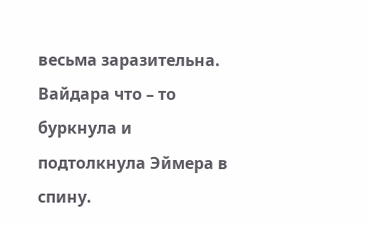весьма заразительна. Вайдара что – то буркнула и подтолкнула Эймера в спину.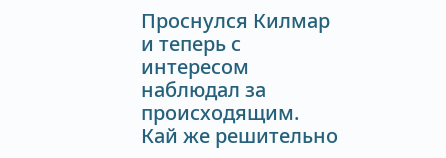Проснулся Килмар и теперь с интересом наблюдал за происходящим. Кай же решительно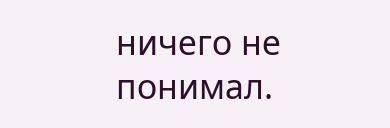ничего не понимал.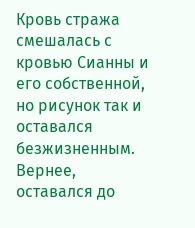Кровь стража смешалась с кровью Сианны и его собственной, но рисунок так и оставался безжизненным.
Вернее, оставался до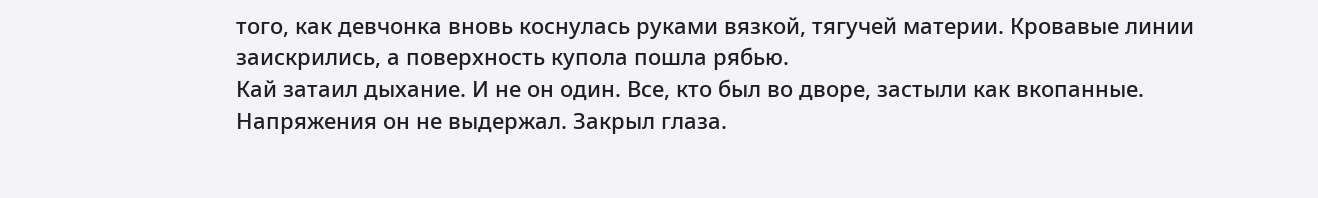того, как девчонка вновь коснулась руками вязкой, тягучей материи. Кровавые линии заискрились, а поверхность купола пошла рябью.
Кай затаил дыхание. И не он один. Все, кто был во дворе, застыли как вкопанные. Напряжения он не выдержал. Закрыл глаза.